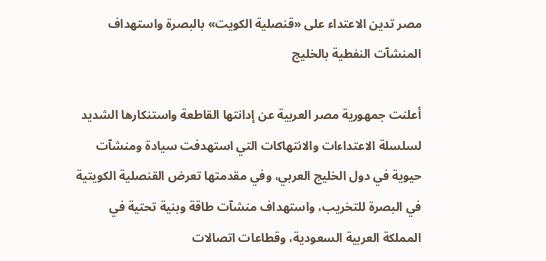مصر تدين الاعتداء على «قنصلية الكويت» بالبصرة واستهداف المنشآت النفطية بالخليج

أعلنت جمهورية مصر العربية عن إدانتها القاطعة واستنكارها الشديد لسلسلة الاعتداءات والانتهاكات التي استهدفت سيادة ومنشآت حيوية في دول الخليج العربي، وفي مقدمتها تعرض القنصلية الكويتية في البصرة للتخريب، واستهداف منشآت طاقة وبنية تحتية في المملكة العربية السعودية، وقطاعات اتصالات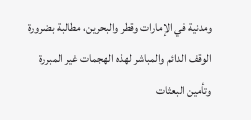ومدنية في الإمارات وقطر والبحرين، مطالبة بضرورة الوقف الدائم والمباشر لهذه الهجمات غير المبررة وتأمين البعثات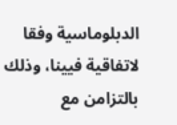الدبلوماسية وفقا لاتفاقية فيينا، وذلك بالتزامن مع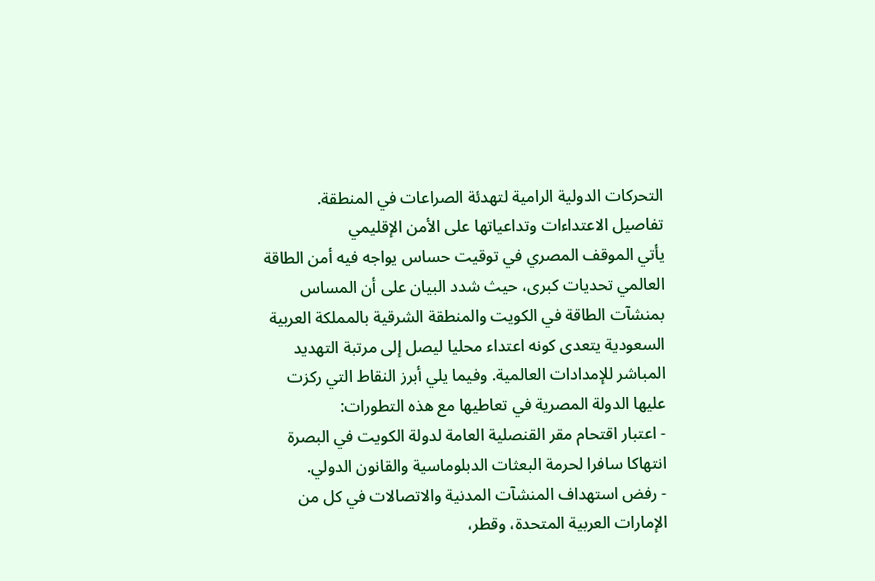التحركات الدولية الرامية لتهدئة الصراعات في المنطقة.
تفاصيل الاعتداءات وتداعياتها على الأمن الإقليمي
يأتي الموقف المصري في توقيت حساس يواجه فيه أمن الطاقة العالمي تحديات كبرى، حيث شدد البيان على أن المساس بمنشآت الطاقة في الكويت والمنطقة الشرقية بالمملكة العربية السعودية يتعدى كونه اعتداء محليا ليصل إلى مرتبة التهديد المباشر للإمدادات العالمية. وفيما يلي أبرز النقاط التي ركزت عليها الدولة المصرية في تعاطيها مع هذه التطورات:
- اعتبار اقتحام مقر القنصلية العامة لدولة الكويت في البصرة انتهاكا سافرا لحرمة البعثات الدبلوماسية والقانون الدولي.
- رفض استهداف المنشآت المدنية والاتصالات في كل من الإمارات العربية المتحدة، وقطر،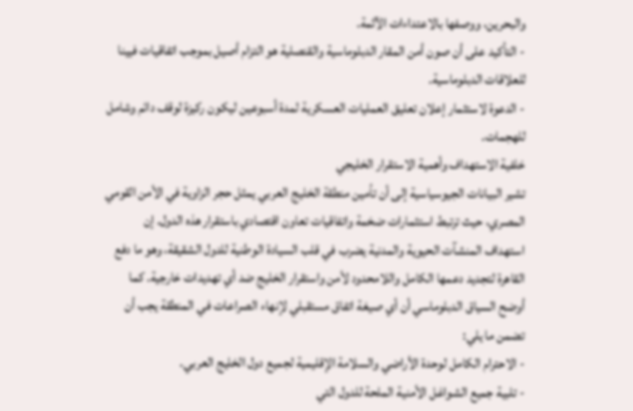والبحرين، ووصفها بالاعتداءات الآثمة.
- التأكيد على أن صون أمن المقار الدبلوماسية والقنصلية هو التزام أصيل بموجب اتفاقيات فيينا للعلاقات الدبلوماسية.
- الدعوة لاستثمار إعلان تعليق العمليات العسكرية لمدة أسبوعين ليكون ركيزة لوقف دائم وشامل للهجمات.
خلفية الاستهداف وأهمية الاستقرار الخليجي
تشير البيانات الجيوسياسية إلى أن تأمين منطقة الخليج العربي يمثل حجر الزاوية في الأمن القومي المصري، حيث ترتبط استثمارات ضخمة واتفاقيات تعاون اقتصادي باستقرار هذه الدول. إن استهداف المنشآت الحيوية والمدنية يضرب في قلب السيادة الوطنية للدول الشقيقة، وهو ما دفع القاهرة لتجديد دعمها الكامل واللامحدود لأمن واستقرار الخليج ضد أي تهديدات خارجية. كما أوضح السياق الدبلوماسي أن أي صيغة اتفاق مستقبلي لإنهاء الصراعات في المنطقة يجب أن تضمن ما يلي:
- الاحترام الكامل لوحدة الأراضي والسلامة الإقليمية لجميع دول الخليج العربي.
- تلبية جميع الشواغل الأمنية الملحة للدول التي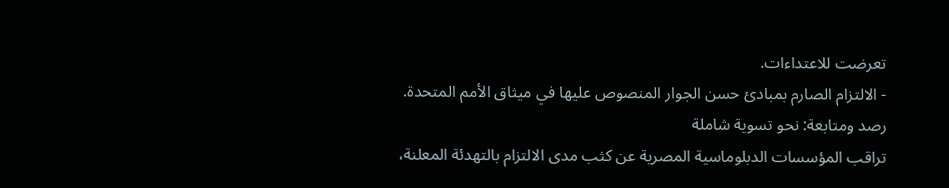تعرضت للاعتداءات.
- الالتزام الصارم بمبادئ حسن الجوار المنصوص عليها في ميثاق الأمم المتحدة.
رصد ومتابعة: نحو تسوية شاملة
تراقب المؤسسات الدبلوماسية المصرية عن كثب مدى الالتزام بالتهدئة المعلنة،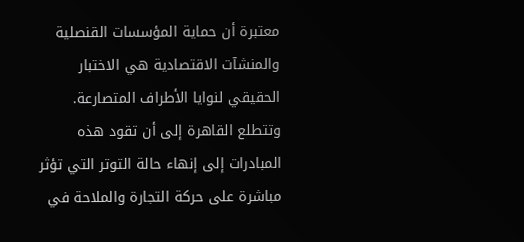معتبرة أن حماية المؤسسات القنصلية والمنشآت الاقتصادية هي الاختبار الحقيقي لنوايا الأطراف المتصارعة. وتتطلع القاهرة إلى أن تقود هذه المبادرات إلى إنهاء حالة التوتر التي تؤثر مباشرة على حركة التجارة والملاحة في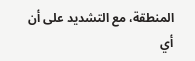المنطقة، مع التشديد على أن أي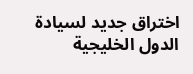اختراق جديد لسيادة الدول الخليجية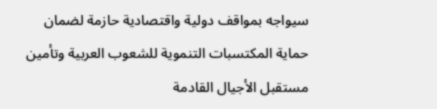سيواجه بمواقف دولية واقتصادية حازمة لضمان حماية المكتسبات التنموية للشعوب العربية وتأمين مستقبل الأجيال القادمة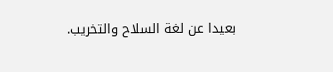بعيدا عن لغة السلاح والتخريب.